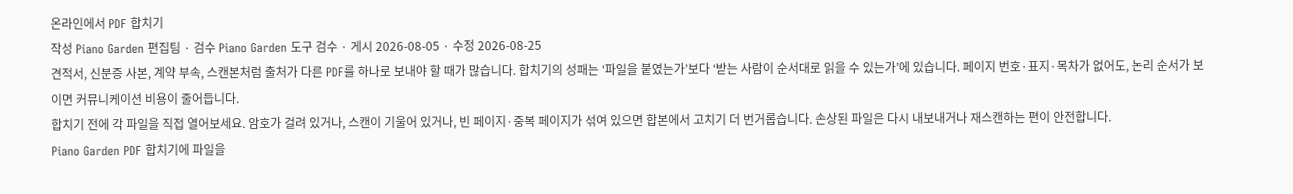온라인에서 PDF 합치기
작성 Piano Garden 편집팀 · 검수 Piano Garden 도구 검수 · 게시 2026-08-05 · 수정 2026-08-25
견적서, 신분증 사본, 계약 부속, 스캔본처럼 출처가 다른 PDF를 하나로 보내야 할 때가 많습니다. 합치기의 성패는 ‘파일을 붙였는가’보다 ‘받는 사람이 순서대로 읽을 수 있는가’에 있습니다. 페이지 번호·표지·목차가 없어도, 논리 순서가 보이면 커뮤니케이션 비용이 줄어듭니다.
합치기 전에 각 파일을 직접 열어보세요. 암호가 걸려 있거나, 스캔이 기울어 있거나, 빈 페이지·중복 페이지가 섞여 있으면 합본에서 고치기 더 번거롭습니다. 손상된 파일은 다시 내보내거나 재스캔하는 편이 안전합니다.
Piano Garden PDF 합치기에 파일을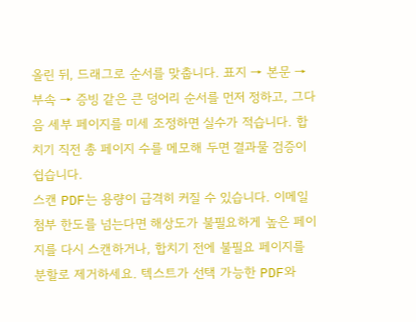올린 뒤, 드래그로 순서를 맞춥니다. 표지 → 본문 → 부속 → 증빙 같은 큰 덩어리 순서를 먼저 정하고, 그다음 세부 페이지를 미세 조정하면 실수가 적습니다. 합치기 직전 총 페이지 수를 메모해 두면 결과물 검증이 쉽습니다.
스캔 PDF는 용량이 급격히 커질 수 있습니다. 이메일 첨부 한도를 넘는다면 해상도가 불필요하게 높은 페이지를 다시 스캔하거나, 합치기 전에 불필요 페이지를 분할로 제거하세요. 텍스트가 선택 가능한 PDF와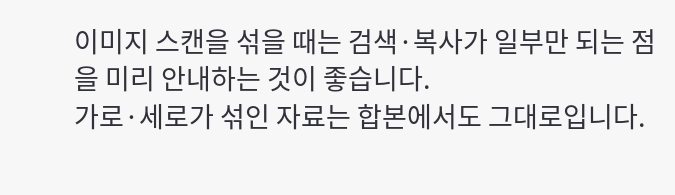이미지 스캔을 섞을 때는 검색·복사가 일부만 되는 점을 미리 안내하는 것이 좋습니다.
가로·세로가 섞인 자료는 합본에서도 그대로입니다.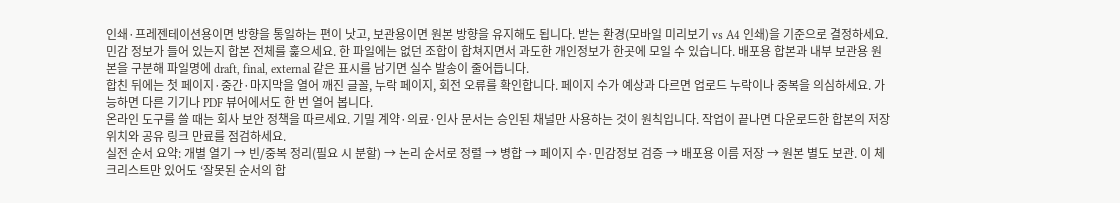인쇄·프레젠테이션용이면 방향을 통일하는 편이 낫고, 보관용이면 원본 방향을 유지해도 됩니다. 받는 환경(모바일 미리보기 vs A4 인쇄)을 기준으로 결정하세요.
민감 정보가 들어 있는지 합본 전체를 훑으세요. 한 파일에는 없던 조합이 합쳐지면서 과도한 개인정보가 한곳에 모일 수 있습니다. 배포용 합본과 내부 보관용 원본을 구분해 파일명에 draft, final, external 같은 표시를 남기면 실수 발송이 줄어듭니다.
합친 뒤에는 첫 페이지·중간·마지막을 열어 깨진 글꼴, 누락 페이지, 회전 오류를 확인합니다. 페이지 수가 예상과 다르면 업로드 누락이나 중복을 의심하세요. 가능하면 다른 기기나 PDF 뷰어에서도 한 번 열어 봅니다.
온라인 도구를 쓸 때는 회사 보안 정책을 따르세요. 기밀 계약·의료·인사 문서는 승인된 채널만 사용하는 것이 원칙입니다. 작업이 끝나면 다운로드한 합본의 저장 위치와 공유 링크 만료를 점검하세요.
실전 순서 요약: 개별 열기 → 빈/중복 정리(필요 시 분할) → 논리 순서로 정렬 → 병합 → 페이지 수·민감정보 검증 → 배포용 이름 저장 → 원본 별도 보관. 이 체크리스트만 있어도 ‘잘못된 순서의 합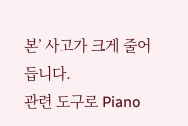본’ 사고가 크게 줄어듭니다.
관련 도구로 Piano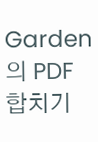Garden의 PDF 합치기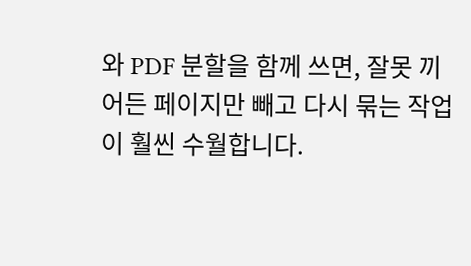와 PDF 분할을 함께 쓰면, 잘못 끼어든 페이지만 빼고 다시 묶는 작업이 훨씬 수월합니다.